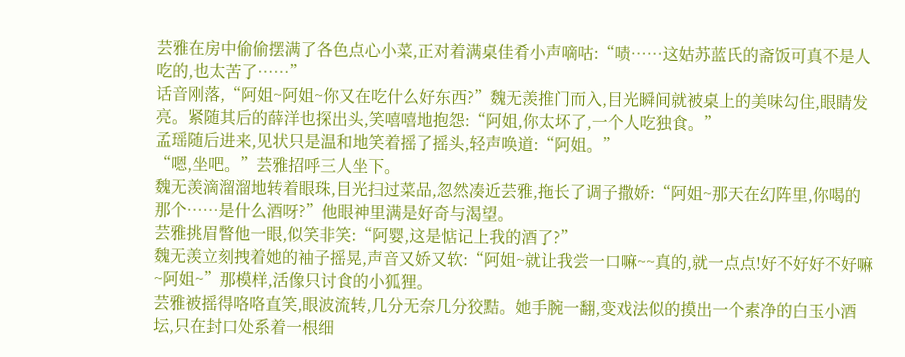芸雅在房中偷偷摆满了各色点心小菜,正对着满桌佳肴小声嘀咕:“啧……这姑苏蓝氏的斋饭可真不是人吃的,也太苦了……”
话音刚落,“阿姐~阿姐~你又在吃什么好东西?”魏无羡推门而入,目光瞬间就被桌上的美味勾住,眼睛发亮。紧随其后的薛洋也探出头,笑嘻嘻地抱怨:“阿姐,你太坏了,一个人吃独食。”
孟瑶随后进来,见状只是温和地笑着摇了摇头,轻声唤道:“阿姐。”
“嗯,坐吧。”芸雅招呼三人坐下。
魏无羡滴溜溜地转着眼珠,目光扫过菜品,忽然凑近芸雅,拖长了调子撒娇:“阿姐~那天在幻阵里,你喝的那个……是什么酒呀?”他眼神里满是好奇与渴望。
芸雅挑眉瞥他一眼,似笑非笑:“阿婴,这是惦记上我的酒了?”
魏无羡立刻拽着她的袖子摇晃,声音又娇又软:“阿姐~就让我尝一口嘛~~真的,就一点点!好不好好不好嘛~阿姐~”那模样,活像只讨食的小狐狸。
芸雅被摇得咯咯直笑,眼波流转,几分无奈几分狡黠。她手腕一翻,变戏法似的摸出一个素净的白玉小酒坛,只在封口处系着一根细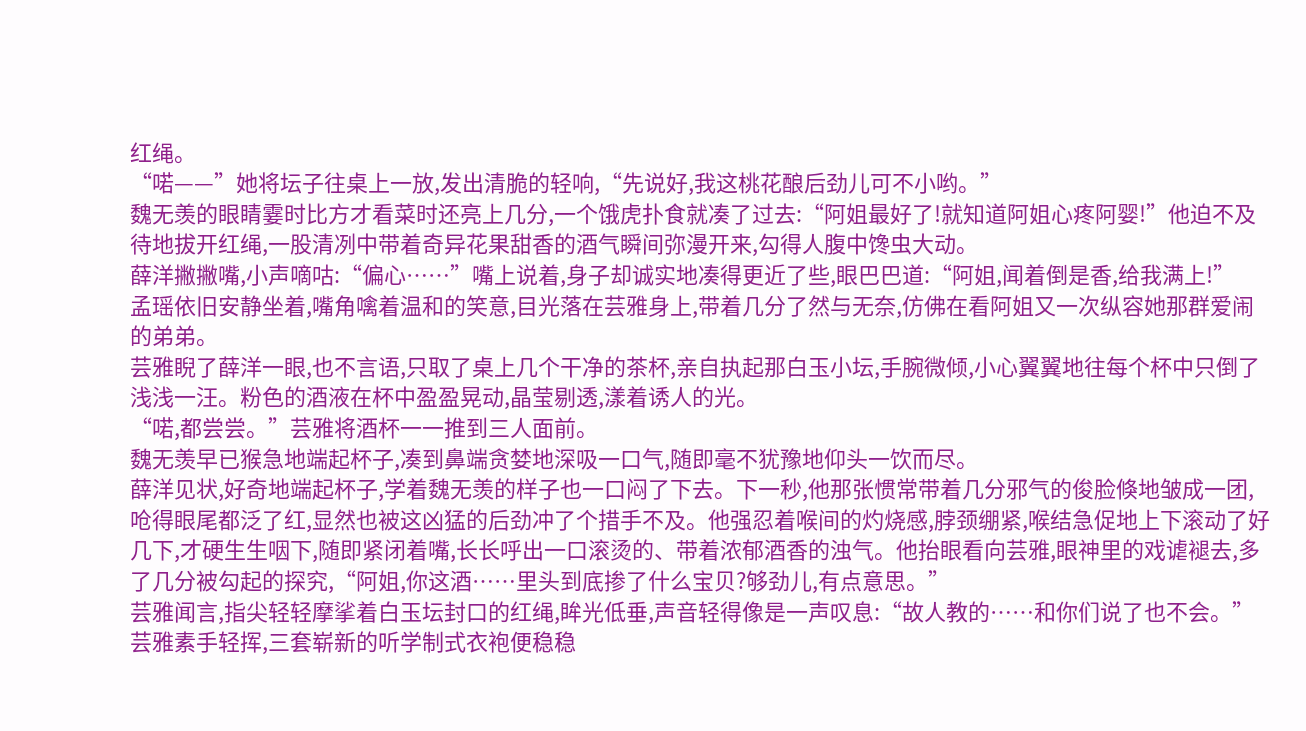红绳。
“喏——”她将坛子往桌上一放,发出清脆的轻响,“先说好,我这桃花酿后劲儿可不小哟。”
魏无羡的眼睛霎时比方才看菜时还亮上几分,一个饿虎扑食就凑了过去:“阿姐最好了!就知道阿姐心疼阿婴!”他迫不及待地拔开红绳,一股清冽中带着奇异花果甜香的酒气瞬间弥漫开来,勾得人腹中馋虫大动。
薛洋撇撇嘴,小声嘀咕:“偏心……”嘴上说着,身子却诚实地凑得更近了些,眼巴巴道:“阿姐,闻着倒是香,给我满上!”
孟瑶依旧安静坐着,嘴角噙着温和的笑意,目光落在芸雅身上,带着几分了然与无奈,仿佛在看阿姐又一次纵容她那群爱闹的弟弟。
芸雅睨了薛洋一眼,也不言语,只取了桌上几个干净的茶杯,亲自执起那白玉小坛,手腕微倾,小心翼翼地往每个杯中只倒了浅浅一汪。粉色的酒液在杯中盈盈晃动,晶莹剔透,漾着诱人的光。
“喏,都尝尝。”芸雅将酒杯一一推到三人面前。
魏无羡早已猴急地端起杯子,凑到鼻端贪婪地深吸一口气,随即毫不犹豫地仰头一饮而尽。
薛洋见状,好奇地端起杯子,学着魏无羡的样子也一口闷了下去。下一秒,他那张惯常带着几分邪气的俊脸倏地皱成一团,呛得眼尾都泛了红,显然也被这凶猛的后劲冲了个措手不及。他强忍着喉间的灼烧感,脖颈绷紧,喉结急促地上下滚动了好几下,才硬生生咽下,随即紧闭着嘴,长长呼出一口滚烫的、带着浓郁酒香的浊气。他抬眼看向芸雅,眼神里的戏谑褪去,多了几分被勾起的探究,“阿姐,你这酒……里头到底掺了什么宝贝?够劲儿,有点意思。”
芸雅闻言,指尖轻轻摩挲着白玉坛封口的红绳,眸光低垂,声音轻得像是一声叹息:“故人教的……和你们说了也不会。”
芸雅素手轻挥,三套崭新的听学制式衣袍便稳稳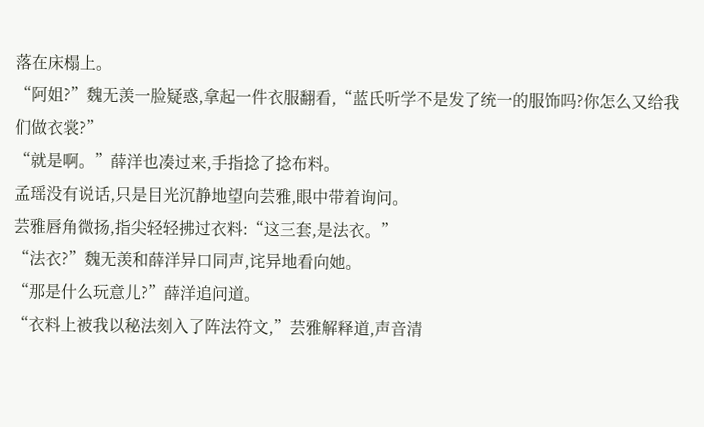落在床榻上。
“阿姐?”魏无羡一脸疑惑,拿起一件衣服翻看,“蓝氏听学不是发了统一的服饰吗?你怎么又给我们做衣裳?”
“就是啊。”薛洋也凑过来,手指捻了捻布料。
孟瑶没有说话,只是目光沉静地望向芸雅,眼中带着询问。
芸雅唇角微扬,指尖轻轻拂过衣料:“这三套,是法衣。”
“法衣?”魏无羡和薛洋异口同声,诧异地看向她。
“那是什么玩意儿?”薛洋追问道。
“衣料上被我以秘法刻入了阵法符文,”芸雅解释道,声音清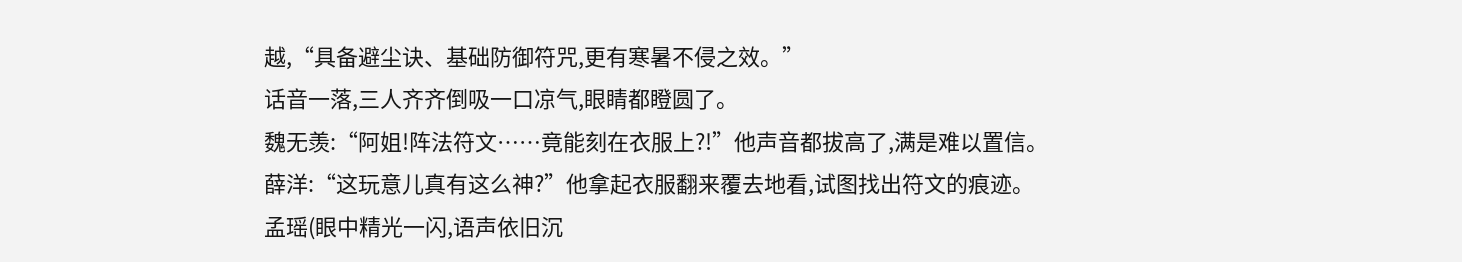越,“具备避尘诀、基础防御符咒,更有寒暑不侵之效。”
话音一落,三人齐齐倒吸一口凉气,眼睛都瞪圆了。
魏无羡:“阿姐!阵法符文……竟能刻在衣服上?!”他声音都拔高了,满是难以置信。
薛洋:“这玩意儿真有这么神?”他拿起衣服翻来覆去地看,试图找出符文的痕迹。
孟瑶(眼中精光一闪,语声依旧沉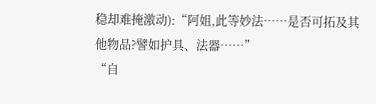稳却难掩激动):“阿姐,此等妙法……是否可拓及其他物品?譬如护具、法器……”
“自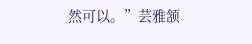然可以。”芸雅颔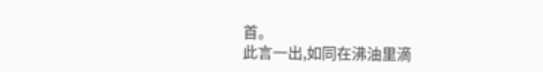首。
此言一出,如同在沸油里滴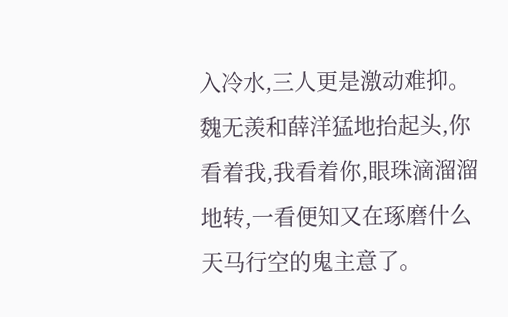入冷水,三人更是激动难抑。魏无羡和薛洋猛地抬起头,你看着我,我看着你,眼珠滴溜溜地转,一看便知又在琢磨什么天马行空的鬼主意了。